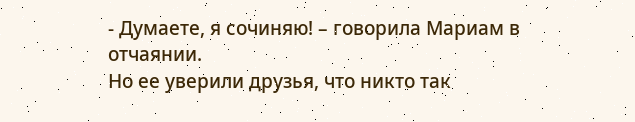- Думаете, я сочиняю! – говорила Мариам в отчаянии.
Но ее уверили друзья, что никто так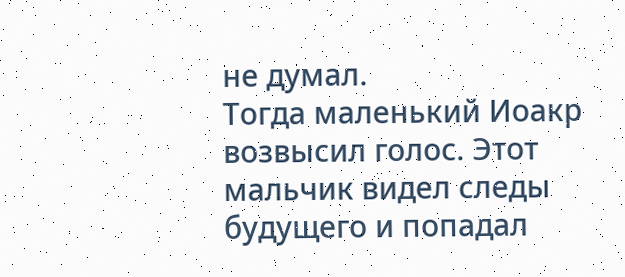не думал.
Тогда маленький Иоакр возвысил голос. Этот мальчик видел следы будущего и попадал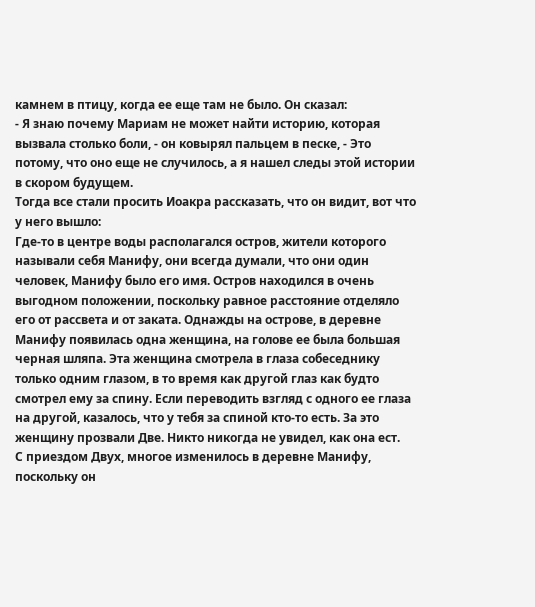камнем в птицу, когда ее еще там не было. Он сказал:
- Я знаю почему Мариам не может найти историю, которая вызвала столько боли, - он ковырял пальцем в песке, - Это потому, что оно еще не случилось, а я нашел следы этой истории в скором будущем.
Тогда все стали просить Иоакра рассказать, что он видит, вот что у него вышло:
Где-то в центре воды располагался остров, жители которого называли себя Манифу, они всегда думали, что они один человек, Манифу было его имя. Остров находился в очень выгодном положении, поскольку равное расстояние отделяло его от рассвета и от заката. Однажды на острове, в деревне Манифу появилась одна женщина, на голове ее была большая черная шляпа. Эта женщина смотрела в глаза собеседнику только одним глазом, в то время как другой глаз как будто смотрел ему за спину. Если переводить взгляд с одного ее глаза на другой, казалось, что у тебя за спиной кто-то есть. За это женщину прозвали Две. Никто никогда не увидел, как она ест.
С приездом Двух, многое изменилось в деревне Манифу, поскольку он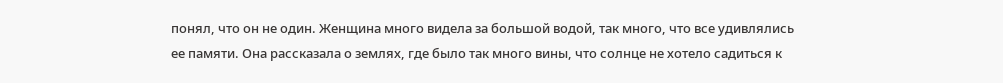понял, что он не один. Женщина много видела за большой водой, так много, что все удивлялись ее памяти. Она рассказала о землях, где было так много вины, что солнце не хотело садиться к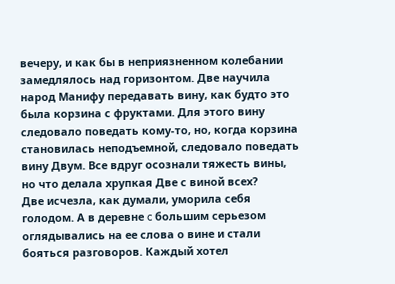вечеру, и как бы в неприязненном колебании замедлялось над горизонтом. Две научила народ Манифу передавать вину, как будто это была корзина с фруктами. Для этого вину следовало поведать кому-то, но, когда корзина становилась неподъемной, следовало поведать вину Двум. Все вдруг осознали тяжесть вины, но что делала хрупкая Две с виной всех?
Две исчезла, как думали, уморила себя голодом. А в деревне c большим серьезом оглядывались на ее слова о вине и стали бояться разговоров. Каждый хотел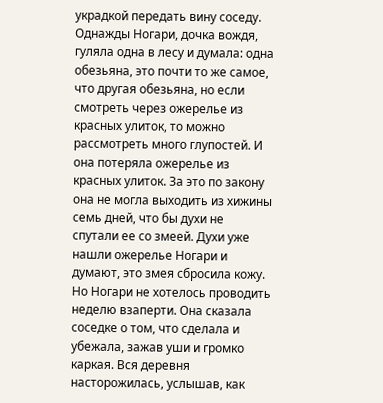украдкой передать вину соседу.
Однажды Ногари, дочка вождя, гуляла одна в лесу и думала: одна обезьяна, это почти то же самое, что другая обезьяна, но если смотреть через ожерелье из красных улиток, то можно рассмотреть много глупостей. И она потеряла ожерелье из красных улиток. За это по закону она не могла выходить из хижины семь дней, что бы духи не спутали ее со змеей. Духи уже нашли ожерелье Ногари и думают, это змея сбросила кожу.
Но Ногари не хотелось проводить неделю взаперти. Она сказала соседке о том, что сделала и убежала, зажав уши и громко каркая. Вся деревня насторожилась, услышав, как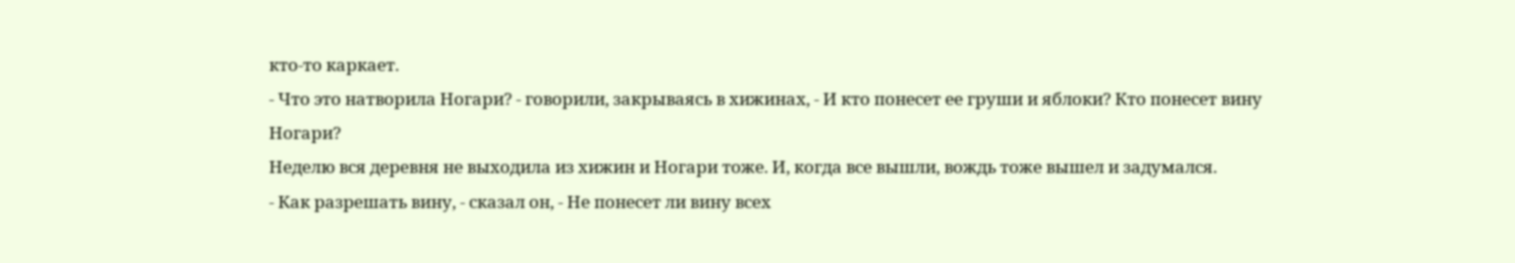кто-то каркает.
- Что это натворила Ногари? - говорили, закрываясь в хижинах, - И кто понесет ее груши и яблоки? Кто понесет вину Ногари?
Неделю вся деревня не выходила из хижин и Ногари тоже. И, когда все вышли, вождь тоже вышел и задумался.
- Как разрешать вину, - сказал он, - Не понесет ли вину всех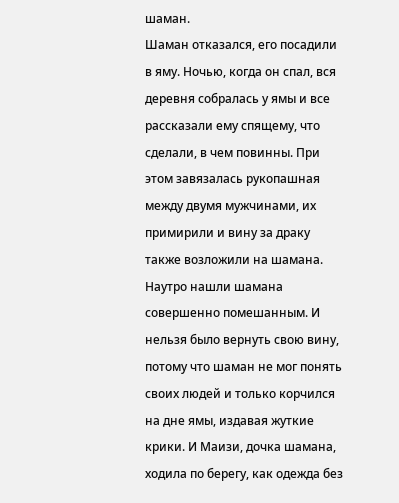шаман.
Шаман отказался, его посадили в яму. Ночью, когда он спал, вся деревня собралась у ямы и все рассказали ему спящему, что сделали, в чем повинны. При этом завязалась рукопашная между двумя мужчинами, их примирили и вину за драку также возложили на шамана.
Наутро нашли шамана совершенно помешанным. И нельзя было вернуть свою вину, потому что шаман не мог понять своих людей и только корчился на дне ямы, издавая жуткие крики. И Маизи, дочка шамана, ходила по берегу, как одежда без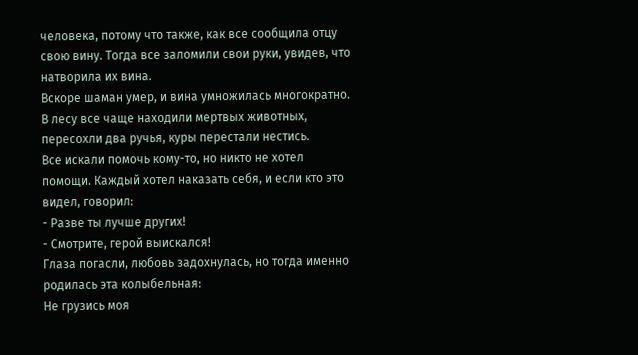человека, потому что также, как все сообщила отцу свою вину. Тогда все заломили свои руки, увидев, что натворила их вина.
Вскоре шаман умер, и вина умножилась многократно. В лесу все чаще находили мертвых животных, пересохли два ручья, куры перестали нестись.
Все искали помочь кому-то, но никто не хотел помощи. Каждый хотел наказать себя, и если кто это видел, говорил:
- Разве ты лучше других!
- Смотрите, герой выискался!
Глаза погасли, любовь задохнулась, но тогда именно родилась эта колыбельная:
Не грузись моя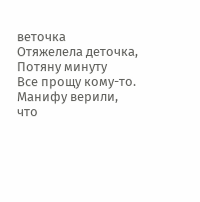веточка
Отяжелела деточка,
Потяну минуту
Все прощу кому-то.
Манифу верили, что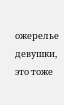ожерелье девушки, это тоже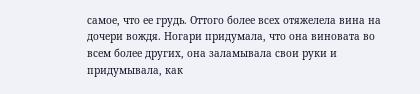самое, что ее грудь. Оттого более всех отяжелела вина на дочери вождя. Ногари придумала, что она виновата во всем более других, она заламывала свои руки и придумывала, как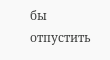бы отпустить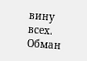вину всех. Обман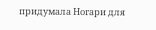придумала Ногари для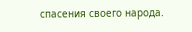спасения своего народа.